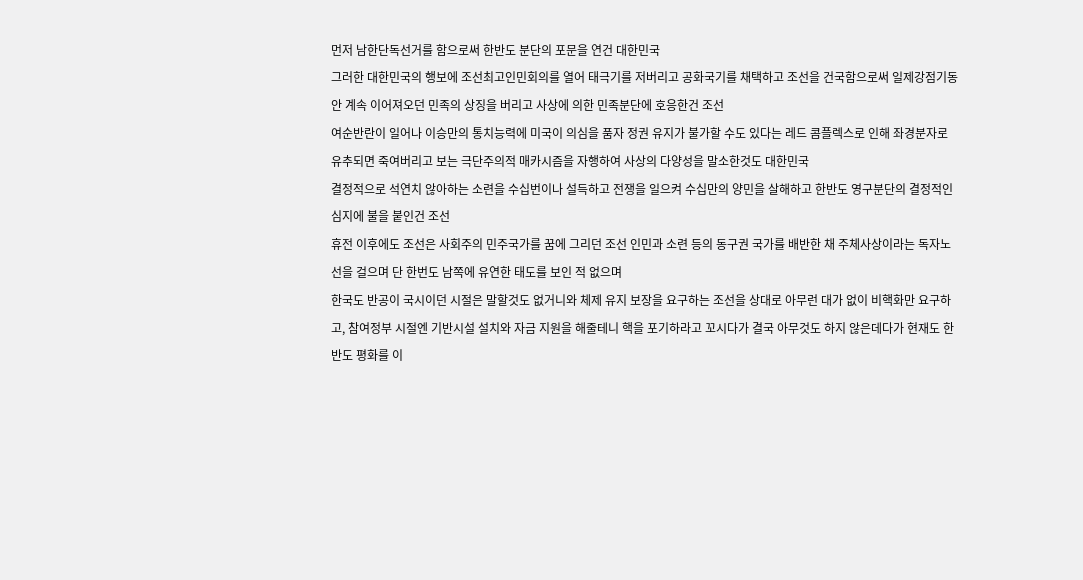먼저 남한단독선거를 함으로써 한반도 분단의 포문을 연건 대한민국
그러한 대한민국의 행보에 조선최고인민회의를 열어 태극기를 저버리고 공화국기를 채택하고 조선을 건국함으로써 일제강점기동안 계속 이어져오던 민족의 상징을 버리고 사상에 의한 민족분단에 호응한건 조선
여순반란이 일어나 이승만의 통치능력에 미국이 의심을 품자 정권 유지가 불가할 수도 있다는 레드 콤플렉스로 인해 좌경분자로 유추되면 죽여버리고 보는 극단주의적 매카시즘을 자행하여 사상의 다양성을 말소한것도 대한민국
결정적으로 석연치 않아하는 소련을 수십번이나 설득하고 전쟁을 일으켜 수십만의 양민을 살해하고 한반도 영구분단의 결정적인 심지에 불을 붙인건 조선
휴전 이후에도 조선은 사회주의 민주국가를 꿈에 그리던 조선 인민과 소련 등의 동구권 국가를 배반한 채 주체사상이라는 독자노선을 걸으며 단 한번도 남쪽에 유연한 태도를 보인 적 없으며
한국도 반공이 국시이던 시절은 말할것도 없거니와 체제 유지 보장을 요구하는 조선을 상대로 아무런 대가 없이 비핵화만 요구하고, 참여정부 시절엔 기반시설 설치와 자금 지원을 해줄테니 핵을 포기하라고 꼬시다가 결국 아무것도 하지 않은데다가 현재도 한반도 평화를 이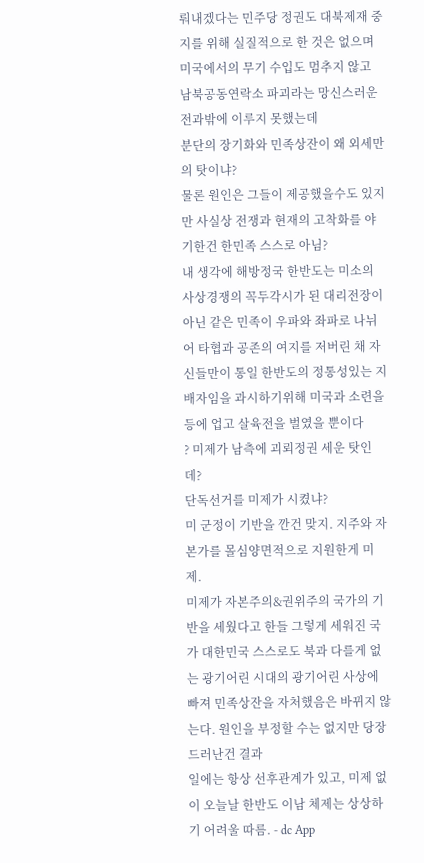뤄내겠다는 민주당 정권도 대북제재 중지를 위해 실질적으로 한 것은 없으며 미국에서의 무기 수입도 멈추지 않고 남북공동연락소 파괴라는 망신스러운 전과밖에 이루지 못했는데
분단의 장기화와 민족상잔이 왜 외세만의 탓이냐?
물론 원인은 그들이 제공했을수도 있지만 사실상 전쟁과 현재의 고착화를 야기한건 한민족 스스로 아님?
내 생각에 해방정국 한반도는 미소의 사상경쟁의 꼭두각시가 된 대리전장이 아닌 같은 민족이 우파와 좌파로 나뉘어 타협과 공존의 여지를 저버린 채 자신들만이 통일 한반도의 정통성있는 지배자임을 과시하기위해 미국과 소련을 등에 업고 살육전을 벌였을 뿐이다
? 미제가 남측에 괴뢰정권 세운 탓인데?
단독선거를 미제가 시켰냐?
미 군정이 기반을 깐건 맞지. 지주와 자본가를 몰심양면적으로 지원한게 미제.
미제가 자본주의&권위주의 국가의 기반을 세웠다고 한들 그렇게 세워진 국가 대한민국 스스로도 북과 다를게 없는 광기어린 시대의 광기어린 사상에 빠져 민족상잔을 자처했음은 바뀌지 않는다. 원인을 부정할 수는 없지만 당장 드러난건 결과
일에는 항상 선후관계가 있고, 미제 없이 오늘날 한반도 이남 체제는 상상하기 어려울 따름. - dc App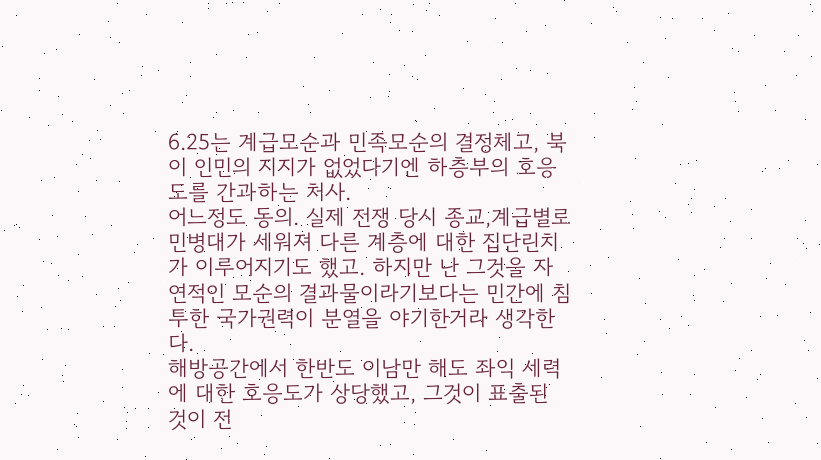6.25는 계급모순과 민족모순의 결정체고, 북이 인민의 지지가 없었다기엔 하층부의 호응도를 간과하는 처사.
어느정도 동의. 실제 전쟁 당시 종교,계급별로 민병대가 세워져 다른 계층에 대한 집단린치가 이루어지기도 했고. 하지만 난 그것을 자연적인 모순의 결과물이라기보다는 민간에 침투한 국가권력이 분열을 야기한거라 생각한다.
해방공간에서 한반도 이남만 해도 좌익 세력에 대한 호응도가 상당했고, 그것이 표출된 것이 전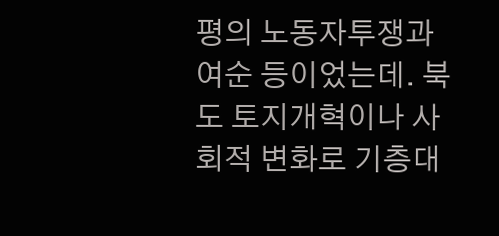평의 노동자투쟁과 여순 등이었는데. 북도 토지개혁이나 사회적 변화로 기층대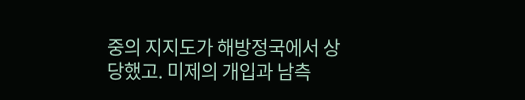중의 지지도가 해방정국에서 상당했고. 미제의 개입과 남측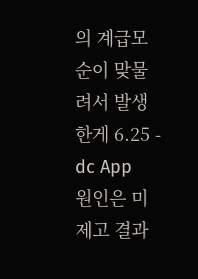의 계급모순이 맞물려서 발생한게 6.25 - dc App
원인은 미제고 결과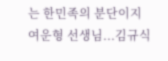는 한민족의 분단이지
여운형 선생님...김규식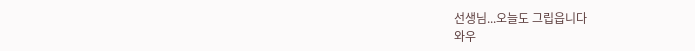선생님...오늘도 그립읍니다
와우